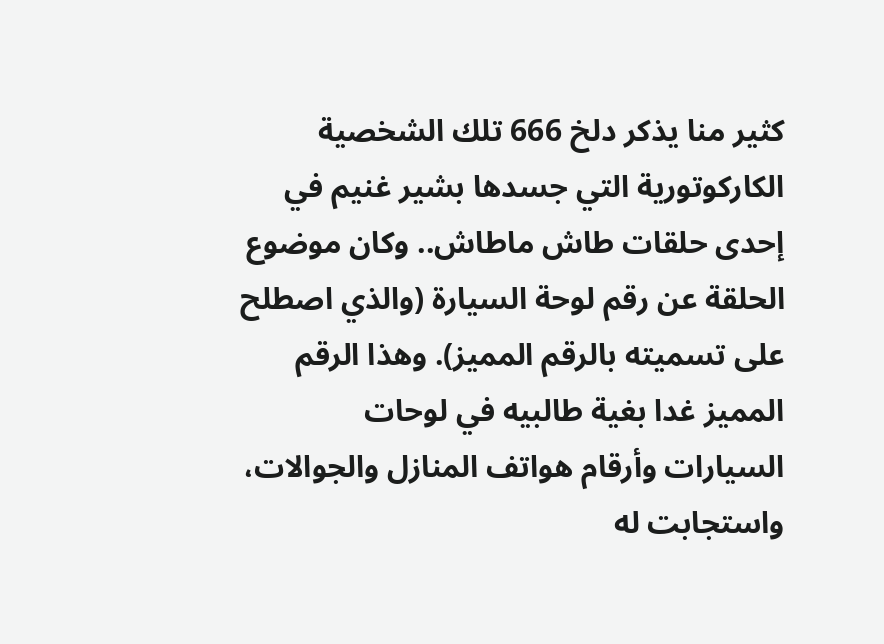كثير منا يذكر دلخ 666 تلك الشخصية الكاركوتورية التي جسدها بشير غنيم في إحدى حلقات طاش ماطاش.. وكان موضوع الحلقة عن رقم لوحة السيارة (والذي اصطلح على تسميته بالرقم المميز). وهذا الرقم المميز غدا بغية طالبيه في لوحات السيارات وأرقام هواتف المنازل والجوالات، واستجابت له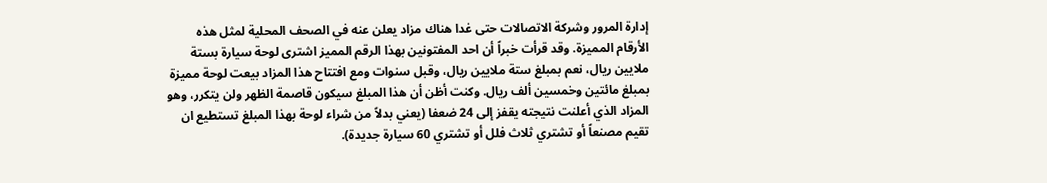إدارة المرور وشركة الاتصالات حتى غدا هناك مزاد يعلن عنه في الصحف المحلية لمثل هذه الأرقام المميزة. وقد قرأت خبراً أن احد المفتونين بهذا الرقم المميز اشترى لوحة سيارة بستة ملايين ريال، نعم بمبلغ ستة ملايين ريال، وقبل سنوات ومع افتتاح هذا المزاد بيعت لوحة مميزة بمبلغ مائتين وخمسين ألف ريال. وكنت أظن أن هذا المبلغ سيكون قاصمة الظهر ولن يتكرر، وهو المزاد الذي أعلنت نتيجته يقفز إلى 24 ضعفا (يعني بدلاً من شراء لوحة بهذا المبلغ تستطيع ان تقيم مصنعاً أو تشتري ثلاث فلل أو تشتري 60 سيارة جديدة).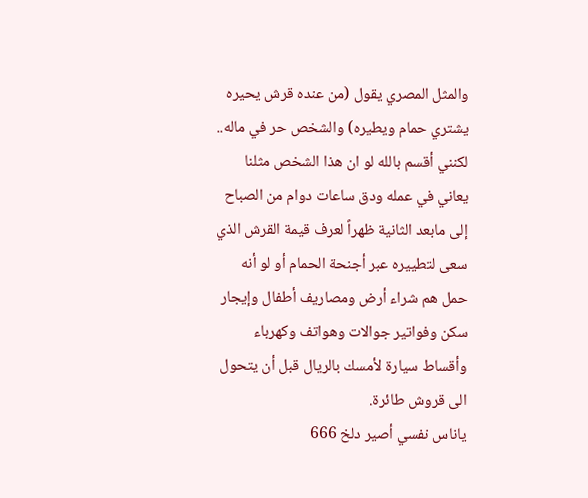والمثل المصري يقول (من عنده قرش يحيره يشتري حمام ويطيره) والشخص حر في ماله.. لكنني أقسم بالله لو ان هذا الشخص مثلنا يعاني في عمله ودق ساعات دوام من الصباح إلى مابعد الثانية ظهراً لعرف قيمة القرش الذي سعى لتطييره عبر أجنحة الحمام أو لو أنه حمل هم شراء أرض ومصاريف أطفال وإيجار سكن وفواتير جوالات وهواتف وكهرباء وأقساط سيارة لأمسك بالريال قبل أن يتحول الى قروش طائرة.
ياناس نفسي أصير دلخ 666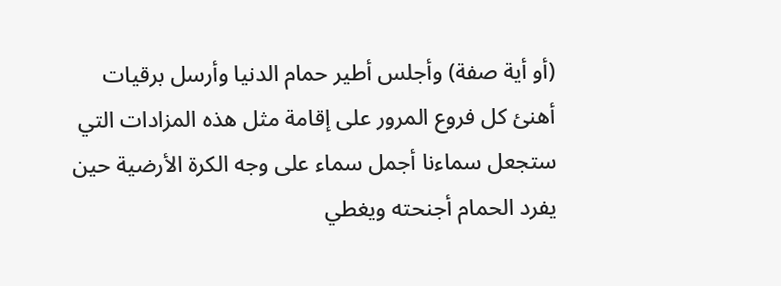(أو أية صفة) وأجلس أطير حمام الدنيا وأرسل برقيات أهنئ كل فروع المرور على إقامة مثل هذه المزادات التي ستجعل سماءنا أجمل سماء على وجه الكرة الأرضية حين يفرد الحمام أجنحته ويغطي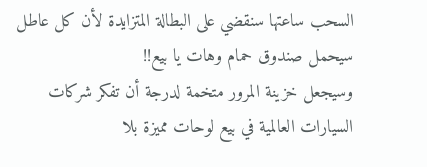السحب ساعتها سنقضي على البطالة المتزايدة لأن كل عاطل سيحمل صندوق حمام وهات يا بيع!!
وسيجعل خزينة المرور متخمة لدرجة أن تفكر شركات السيارات العالمية في بيع لوحات مميزة بلا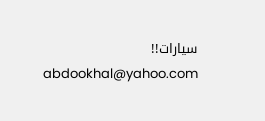سيارات!!
abdookhal@yahoo.com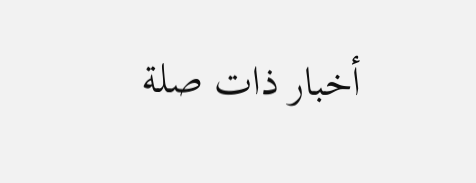أخبار ذات صلة